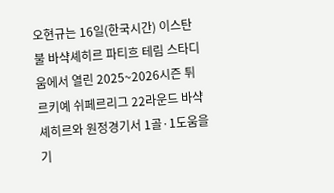오현규는 16일(한국시간) 이스탄불 바샥셰히르 파티흐 테림 스타디움에서 열린 2025~2026시즌 튀르키예 쉬페르리그 22라운드 바샥셰히르와 원정경기서 1골·1도움을 기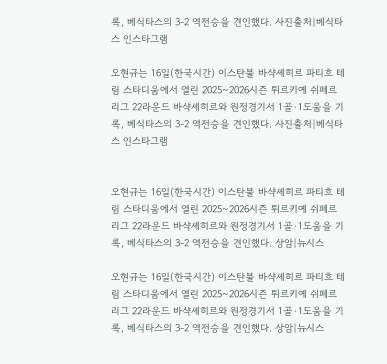록, 베식타스의 3-2 역전승을 견인했다. 사진출처|베식타스 인스타그램

오현규는 16일(한국시간) 이스탄불 바샥셰히르 파티흐 테림 스타디움에서 열린 2025~2026시즌 튀르키예 쉬페르리그 22라운드 바샥셰히르와 원정경기서 1골·1도움을 기록, 베식타스의 3-2 역전승을 견인했다. 사진출처|베식타스 인스타그램


오현규는 16일(한국시간) 이스탄불 바샥셰히르 파티흐 테림 스타디움에서 열린 2025~2026시즌 튀르키예 쉬페르리그 22라운드 바샥셰히르와 원정경기서 1골·1도움을 기록, 베식타스의 3-2 역전승을 견인했다. 상암|뉴시스

오현규는 16일(한국시간) 이스탄불 바샥셰히르 파티흐 테림 스타디움에서 열린 2025~2026시즌 튀르키예 쉬페르리그 22라운드 바샥셰히르와 원정경기서 1골·1도움을 기록, 베식타스의 3-2 역전승을 견인했다. 상암|뉴시스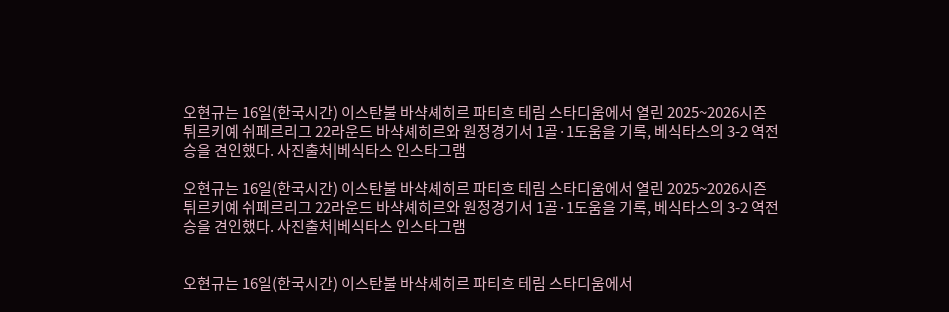오현규는 16일(한국시간) 이스탄불 바샥셰히르 파티흐 테림 스타디움에서 열린 2025~2026시즌 튀르키예 쉬페르리그 22라운드 바샥셰히르와 원정경기서 1골·1도움을 기록, 베식타스의 3-2 역전승을 견인했다. 사진출처|베식타스 인스타그램

오현규는 16일(한국시간) 이스탄불 바샥셰히르 파티흐 테림 스타디움에서 열린 2025~2026시즌 튀르키예 쉬페르리그 22라운드 바샥셰히르와 원정경기서 1골·1도움을 기록, 베식타스의 3-2 역전승을 견인했다. 사진출처|베식타스 인스타그램


오현규는 16일(한국시간) 이스탄불 바샥셰히르 파티흐 테림 스타디움에서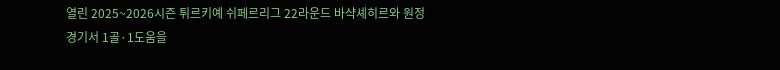열린 2025~2026시즌 튀르키예 쉬페르리그 22라운드 바샥셰히르와 원정경기서 1골·1도움을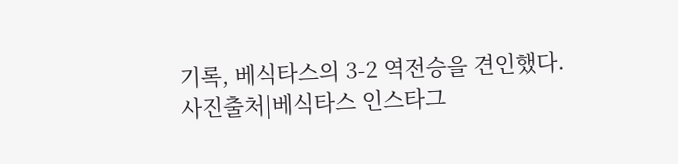기록, 베식타스의 3-2 역전승을 견인했다. 사진출처|베식타스 인스타그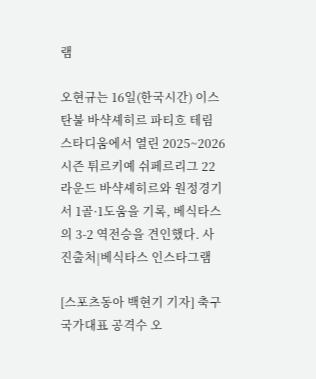램

오현규는 16일(한국시간) 이스탄불 바샥셰히르 파티흐 테림 스타디움에서 열린 2025~2026시즌 튀르키예 쉬페르리그 22라운드 바샥셰히르와 원정경기서 1골·1도움을 기록, 베식타스의 3-2 역전승을 견인했다. 사진출처|베식타스 인스타그램

[스포츠동아 백현기 기자] 축구국가대표 공격수 오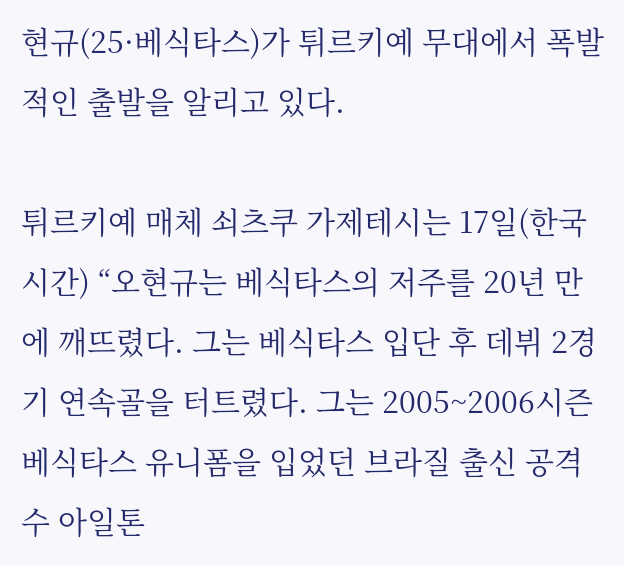현규(25·베식타스)가 튀르키예 무대에서 폭발적인 출발을 알리고 있다.

튀르키예 매체 쇠츠쿠 가제테시는 17일(한국시간) “오현규는 베식타스의 저주를 20년 만에 깨뜨렸다. 그는 베식타스 입단 후 데뷔 2경기 연속골을 터트렸다. 그는 2005~2006시즌 베식타스 유니폼을 입었던 브라질 출신 공격수 아일톤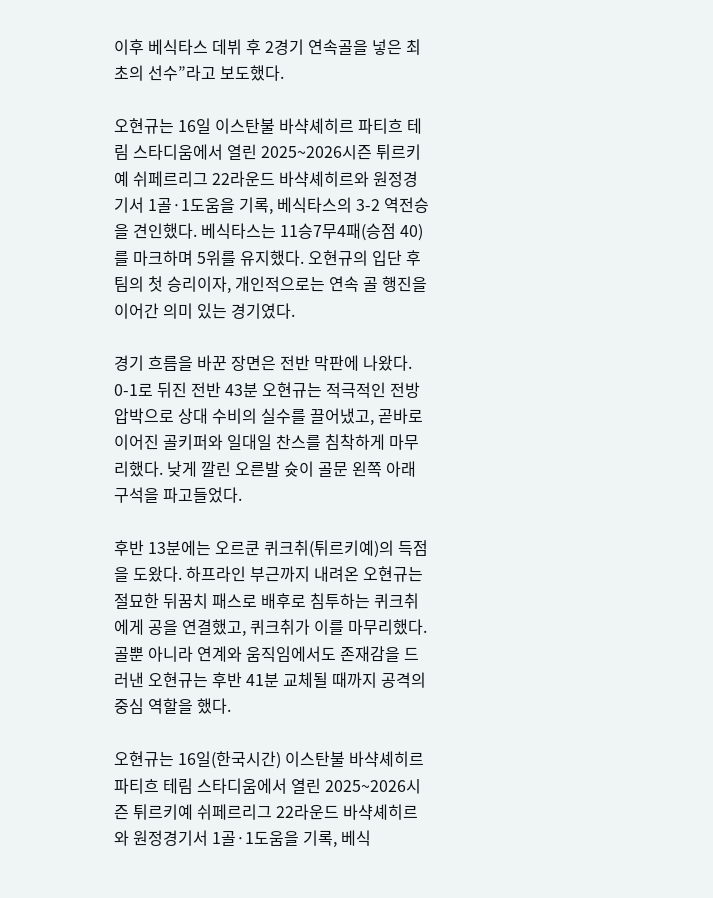이후 베식타스 데뷔 후 2경기 연속골을 넣은 최초의 선수”라고 보도했다.

오현규는 16일 이스탄불 바샥셰히르 파티흐 테림 스타디움에서 열린 2025~2026시즌 튀르키예 쉬페르리그 22라운드 바샥셰히르와 원정경기서 1골·1도움을 기록, 베식타스의 3-2 역전승을 견인했다. 베식타스는 11승7무4패(승점 40)를 마크하며 5위를 유지했다. 오현규의 입단 후 팀의 첫 승리이자, 개인적으로는 연속 골 행진을 이어간 의미 있는 경기였다.

경기 흐름을 바꾼 장면은 전반 막판에 나왔다. 0-1로 뒤진 전반 43분 오현규는 적극적인 전방 압박으로 상대 수비의 실수를 끌어냈고, 곧바로 이어진 골키퍼와 일대일 찬스를 침착하게 마무리했다. 낮게 깔린 오른발 슛이 골문 왼쪽 아래 구석을 파고들었다.

후반 13분에는 오르쿤 퀴크취(튀르키예)의 득점을 도왔다. 하프라인 부근까지 내려온 오현규는 절묘한 뒤꿈치 패스로 배후로 침투하는 퀴크취에게 공을 연결했고, 퀴크취가 이를 마무리했다. 골뿐 아니라 연계와 움직임에서도 존재감을 드러낸 오현규는 후반 41분 교체될 때까지 공격의 중심 역할을 했다.

오현규는 16일(한국시간) 이스탄불 바샥셰히르 파티흐 테림 스타디움에서 열린 2025~2026시즌 튀르키예 쉬페르리그 22라운드 바샥셰히르와 원정경기서 1골·1도움을 기록, 베식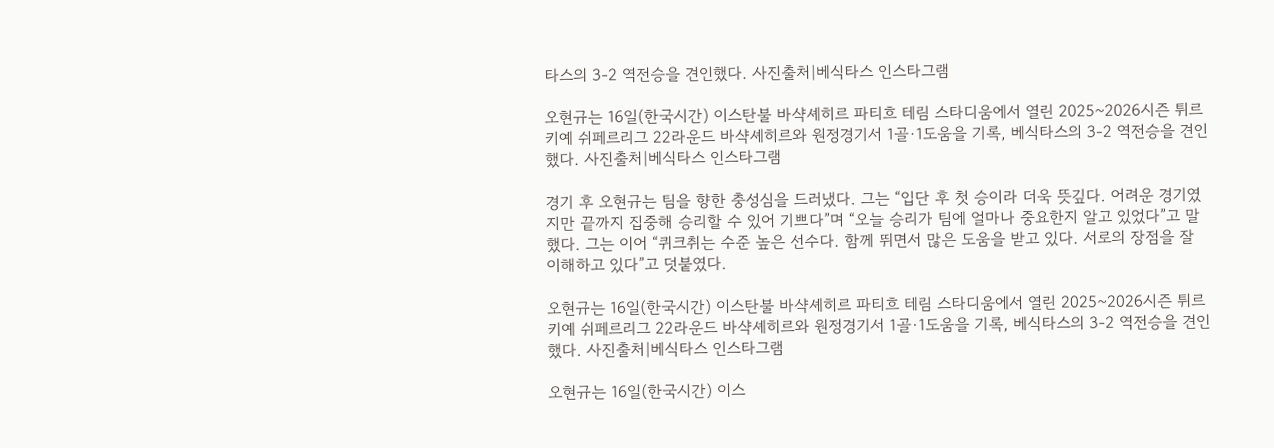타스의 3-2 역전승을 견인했다. 사진출처|베식타스 인스타그램

오현규는 16일(한국시간) 이스탄불 바샥셰히르 파티흐 테림 스타디움에서 열린 2025~2026시즌 튀르키예 쉬페르리그 22라운드 바샥셰히르와 원정경기서 1골·1도움을 기록, 베식타스의 3-2 역전승을 견인했다. 사진출처|베식타스 인스타그램

경기 후 오현규는 팀을 향한 충성심을 드러냈다. 그는 “입단 후 첫 승이라 더욱 뜻깊다. 어려운 경기였지만 끝까지 집중해 승리할 수 있어 기쁘다”며 “오늘 승리가 팀에 얼마나 중요한지 알고 있었다”고 말했다. 그는 이어 “퀴크취는 수준 높은 선수다. 함께 뛰면서 많은 도움을 받고 있다. 서로의 장점을 잘 이해하고 있다”고 덧붙였다.

오현규는 16일(한국시간) 이스탄불 바샥셰히르 파티흐 테림 스타디움에서 열린 2025~2026시즌 튀르키예 쉬페르리그 22라운드 바샥셰히르와 원정경기서 1골·1도움을 기록, 베식타스의 3-2 역전승을 견인했다. 사진출처|베식타스 인스타그램

오현규는 16일(한국시간) 이스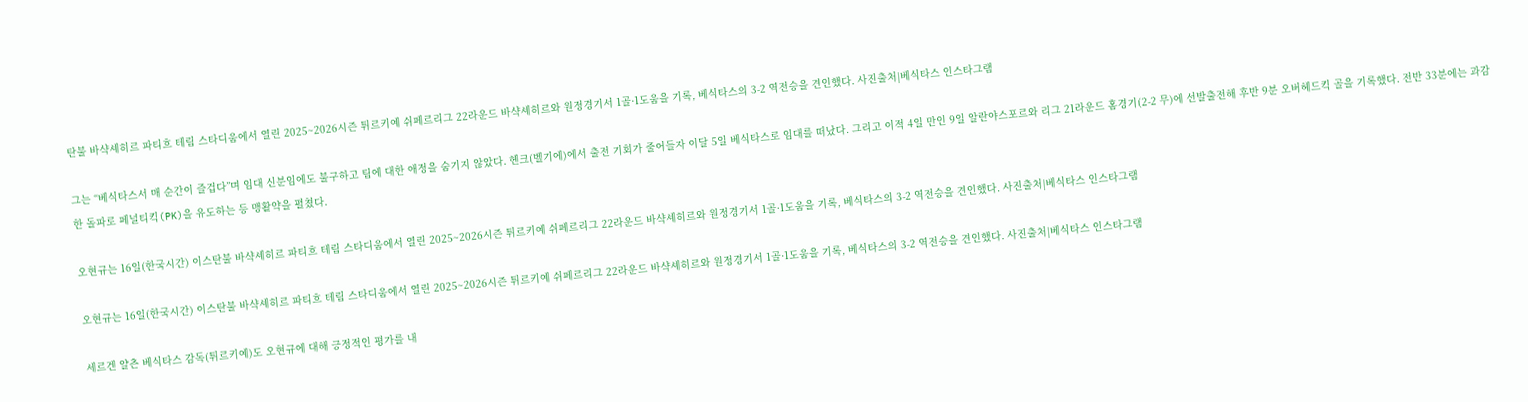탄불 바샥셰히르 파티흐 테림 스타디움에서 열린 2025~2026시즌 튀르키예 쉬페르리그 22라운드 바샥셰히르와 원정경기서 1골·1도움을 기록, 베식타스의 3-2 역전승을 견인했다. 사진출처|베식타스 인스타그램

그는 “베식타스서 매 순간이 즐겁다”며 임대 신분임에도 불구하고 팀에 대한 애정을 숨기지 않았다. 헨크(벨기에)에서 출전 기회가 줄어들자 이달 5일 베식타스로 임대를 떠났다. 그리고 이적 4일 만인 9일 알란야스포르와 리그 21라운드 홈경기(2-2 무)에 선발출전해 후반 9분 오버헤드킥 골을 기록했다. 전반 33분에는 과감한 돌파로 페널티킥(PK)을 유도하는 등 맹활약을 펼쳤다.

오현규는 16일(한국시간) 이스탄불 바샥셰히르 파티흐 테림 스타디움에서 열린 2025~2026시즌 튀르키예 쉬페르리그 22라운드 바샥셰히르와 원정경기서 1골·1도움을 기록, 베식타스의 3-2 역전승을 견인했다. 사진출처|베식타스 인스타그램

오현규는 16일(한국시간) 이스탄불 바샥셰히르 파티흐 테림 스타디움에서 열린 2025~2026시즌 튀르키예 쉬페르리그 22라운드 바샥셰히르와 원정경기서 1골·1도움을 기록, 베식타스의 3-2 역전승을 견인했다. 사진출처|베식타스 인스타그램

세르겐 얄츤 베식타스 감독(튀르키예)도 오현규에 대해 긍정적인 평가를 내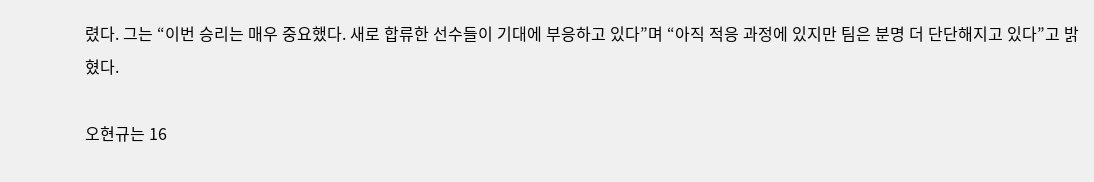렸다. 그는 “이번 승리는 매우 중요했다. 새로 합류한 선수들이 기대에 부응하고 있다”며 “아직 적응 과정에 있지만 팀은 분명 더 단단해지고 있다”고 밝혔다.

오현규는 16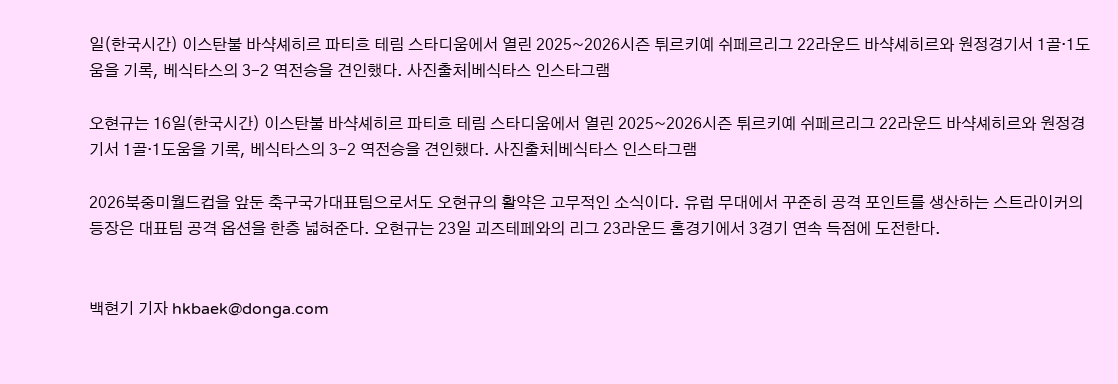일(한국시간) 이스탄불 바샥셰히르 파티흐 테림 스타디움에서 열린 2025~2026시즌 튀르키예 쉬페르리그 22라운드 바샥셰히르와 원정경기서 1골·1도움을 기록, 베식타스의 3-2 역전승을 견인했다. 사진출처|베식타스 인스타그램

오현규는 16일(한국시간) 이스탄불 바샥셰히르 파티흐 테림 스타디움에서 열린 2025~2026시즌 튀르키예 쉬페르리그 22라운드 바샥셰히르와 원정경기서 1골·1도움을 기록, 베식타스의 3-2 역전승을 견인했다. 사진출처|베식타스 인스타그램

2026북중미월드컵을 앞둔 축구국가대표팀으로서도 오현규의 활약은 고무적인 소식이다. 유럽 무대에서 꾸준히 공격 포인트를 생산하는 스트라이커의 등장은 대표팀 공격 옵션을 한층 넓혀준다. 오현규는 23일 괴즈테페와의 리그 23라운드 홈경기에서 3경기 연속 득점에 도전한다.


백현기 기자 hkbaek@donga.com